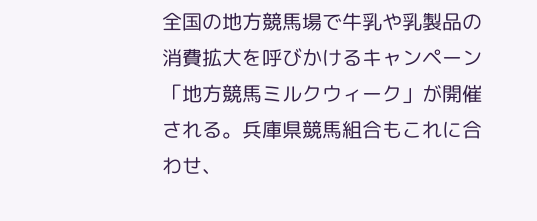全国の地方競馬場で牛乳や乳製品の消費拡大を呼びかけるキャンペーン「地方競馬ミルクウィーク」が開催される。兵庫県競馬組合もこれに合わせ、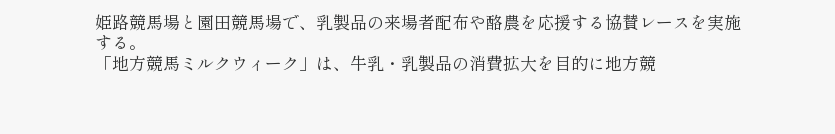姫路競馬場と園田競馬場で、乳製品の来場者配布や酪農を応援する協賛レースを実施する。
「地方競馬ミルクウィーク」は、牛乳・乳製品の消費拡大を目的に地方競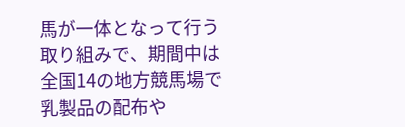馬が一体となって行う取り組みで、期間中は全国14の地方競馬場で乳製品の配布や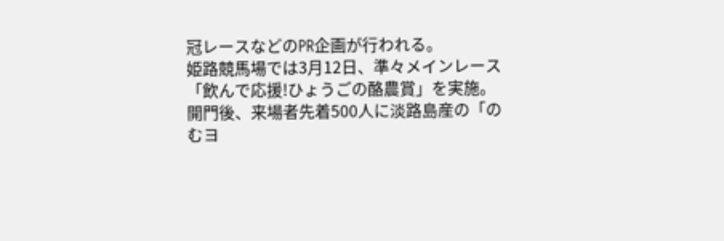冠レースなどのPR企画が行われる。
姫路競馬場では3月12日、準々メインレース「飲んで応援!ひょうごの酪農賞」を実施。開門後、来場者先着500人に淡路島産の「のむヨ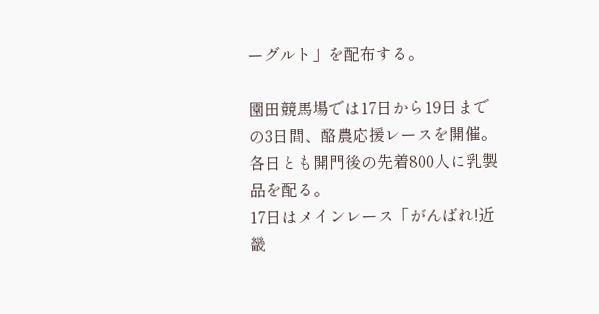ーグルト」を配布する。

園田競馬場では17日から19日までの3日間、酪農応援レースを開催。各日とも開門後の先着800人に乳製品を配る。
17日はメインレース「がんばれ!近畿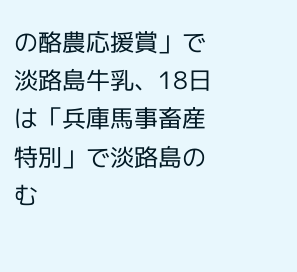の酪農応援賞」で淡路島牛乳、18日は「兵庫馬事畜産特別」で淡路島のむ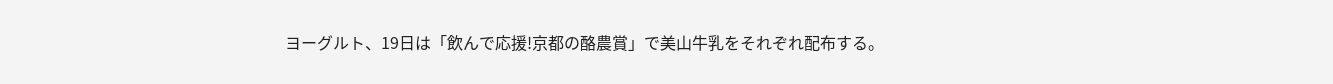ヨーグルト、19日は「飲んで応援!京都の酪農賞」で美山牛乳をそれぞれ配布する。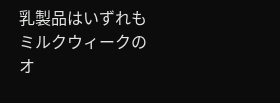乳製品はいずれもミルクウィークのオ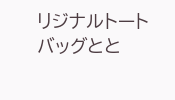リジナルトートバッグとと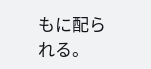もに配られる。